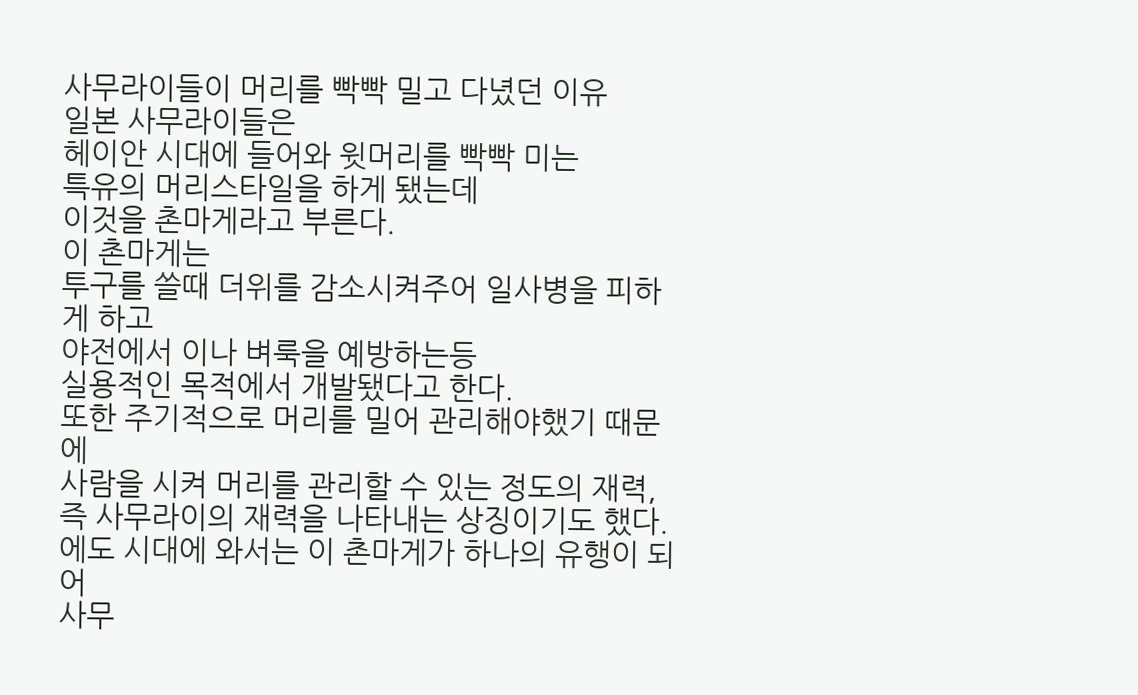사무라이들이 머리를 빡빡 밀고 다녔던 이유
일본 사무라이들은
헤이안 시대에 들어와 윗머리를 빡빡 미는
특유의 머리스타일을 하게 됐는데
이것을 촌마게라고 부른다.
이 촌마게는
투구를 쓸때 더위를 감소시켜주어 일사병을 피하게 하고
야전에서 이나 벼룩을 예방하는등
실용적인 목적에서 개발됐다고 한다.
또한 주기적으로 머리를 밀어 관리해야했기 때문에
사람을 시켜 머리를 관리할 수 있는 정도의 재력,
즉 사무라이의 재력을 나타내는 상징이기도 했다.
에도 시대에 와서는 이 촌마게가 하나의 유행이 되어
사무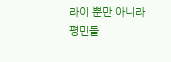라이 뿐만 아니라 평민들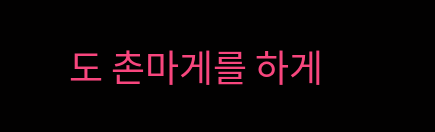도 촌마게를 하게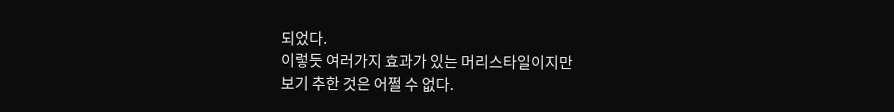되었다.
이렇듯 여러가지 효과가 있는 머리스타일이지만
보기 추한 것은 어쩔 수 없다.